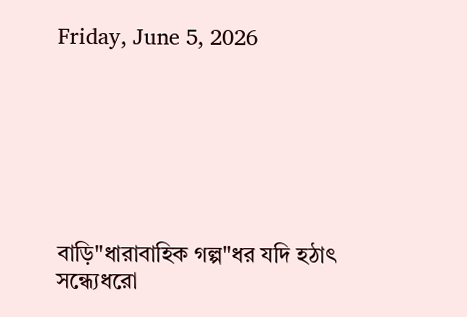Friday, June 5, 2026







বাড়ি"ধারাবাহিক গল্প"ধর যদি হঠাৎ সন্ধ্যেধরো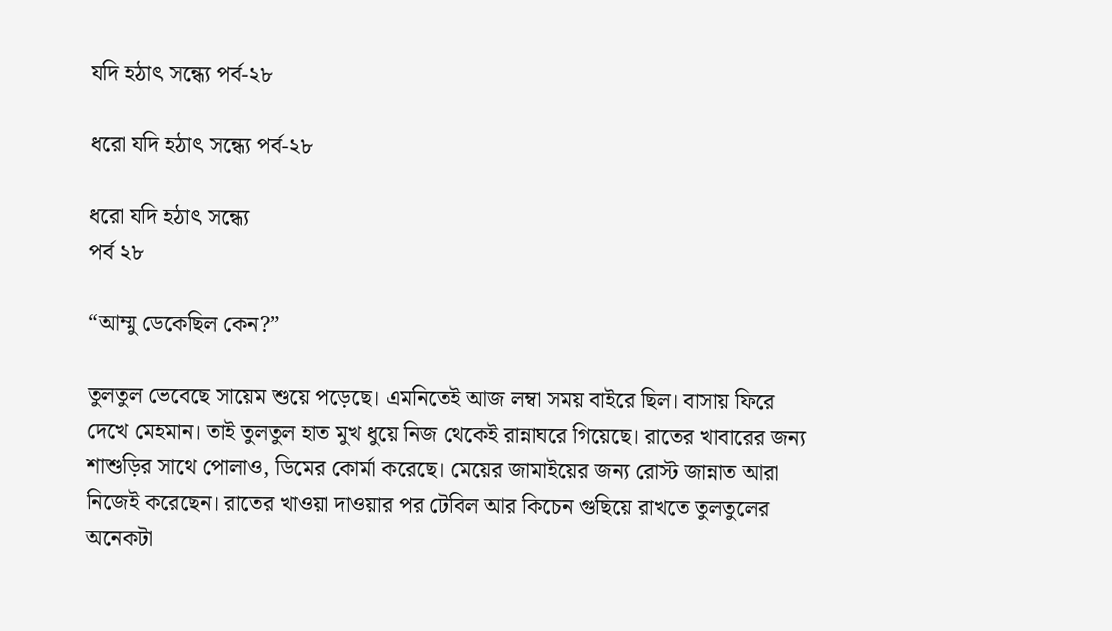যদি হঠাৎ সন্ধ্যে পর্ব-২৮

ধরো যদি হঠাৎ সন্ধ্যে পর্ব-২৮

ধরো যদি হঠাৎ সন্ধ্যে
পর্ব ২৮

“আম্মু ডেকেছিল কেন?”

তুলতুল ভেবেছে সায়েম শুয়ে পড়েছে। এমনিতেই আজ লম্বা সময় বাইরে ছিল। বাসায় ফিরে দেখে মেহমান। তাই তুলতুল হাত মুখ ধুয়ে নিজ থেকেই রান্নাঘরে গিয়েছে। রাতের খাবারের জন্য শাশুড়ির সাথে পোলাও, ডিমের কোর্মা করেছে। মেয়ের জামাইয়ের জন্য রোস্ট জান্নাত আরা নিজেই করেছেন। রাতের খাওয়া দাওয়ার পর টেবিল আর কিচেন গুছিয়ে রাখতে তুলতুলের অনেকটা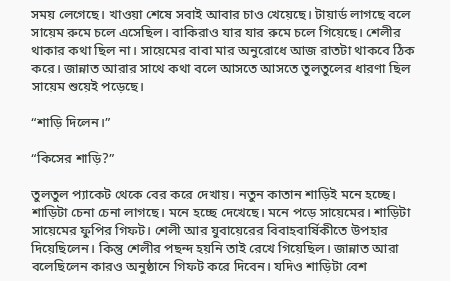সময় লেগেছে। খাওয়া শেষে সবাই আবার চাও খেয়েছে। টায়ার্ড লাগছে বলে সায়েম রুমে চলে এসেছিল। বাকিরাও যার যার রুমে চলে গিয়েছে। শেলীর থাকার কথা ছিল না। সায়েমের বাবা মার অনুরোধে আজ রাতটা থাকবে ঠিক করে। জান্নাত আরার সাথে কথা বলে আসতে আসতে তুলতুলের ধারণা ছিল সায়েম শুয়েই পড়েছে।

“শাড়ি দিলেন।”

“কিসের শাড়ি?”

তুলতুল প্যাকেট থেকে বের করে দেখায়। নতুন কাতান শাড়িই মনে হচ্ছে। শাড়িটা চেনা চেনা লাগছে। মনে হচ্ছে দেখেছে। মনে পড়ে সায়েমের। শাড়িটা সায়েমের ফুপির গিফট। শেলী আর যুবায়েরের বিবাহবার্ষিকীতে উপহার দিয়েছিলেন। কিন্তু শেলীর পছন্দ হয়নি তাই রেখে গিয়েছিল। জান্নাত আরা বলেছিলেন কারও অনুষ্ঠানে গিফট করে দিবেন। যদিও শাড়িটা বেশ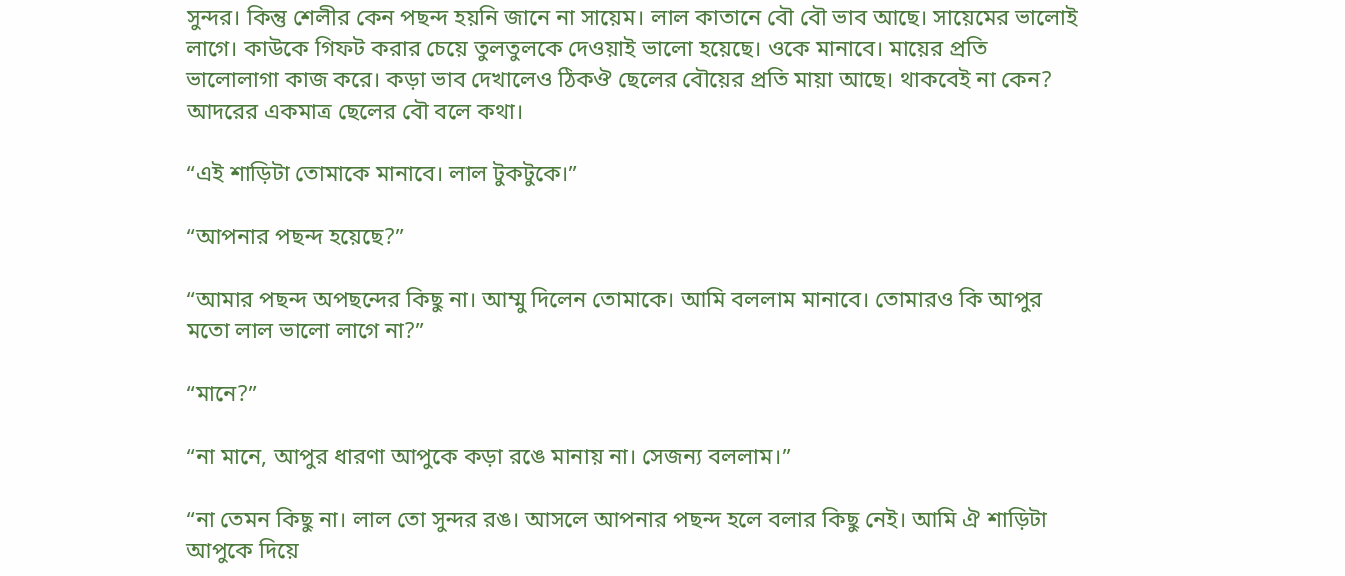সুন্দর। কিন্তু শেলীর কেন পছন্দ হয়নি জানে না সায়েম। লাল কাতানে বৌ বৌ ভাব আছে। সায়েমের ভালোই লাগে। কাউকে গিফট করার চেয়ে তুলতুলকে দেওয়াই ভালো হয়েছে। ওকে মানাবে। মায়ের প্রতি ভালোলাগা কাজ করে। কড়া ভাব দেখালেও ঠিকঔ ছেলের বৌয়ের প্রতি মায়া আছে। থাকবেই না কেন? আদরের একমাত্র ছেলের বৌ বলে কথা।

“এই শাড়িটা তোমাকে মানাবে। লাল টুকটুকে।”

“আপনার পছন্দ হয়েছে?”

“আমার পছন্দ অপছন্দের কিছু না। আম্মু দিলেন তোমাকে। আমি বললাম মানাবে। তোমারও কি আপুর মতো লাল ভালো লাগে না?”

“মানে?”

“না মানে, আপুর ধারণা আপুকে কড়া রঙে মানায় না। সেজন্য বললাম।”

“না তেমন কিছু না। লাল তো সুন্দর রঙ। আসলে আপনার পছন্দ হলে বলার কিছু নেই। আমি ঐ শাড়িটা আপুকে দিয়ে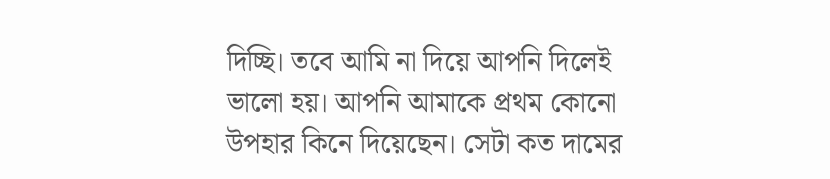দিচ্ছি। তবে আমি না দিয়ে আপনি দিলেই ভালো হয়। আপনি আমাকে প্রথম কোনো উপহার কিনে দিয়েছেন। সেটা কত দামের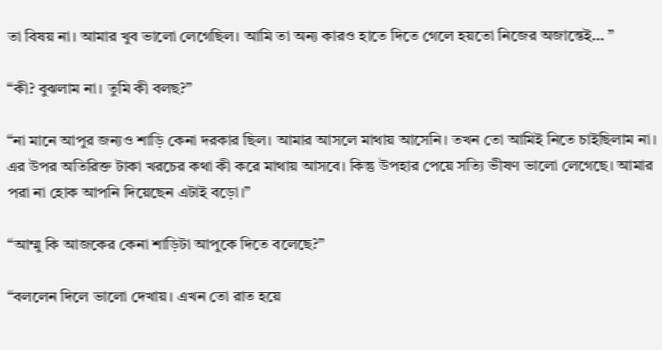তা বিষয় না। আমার খুব ভালো লেগেছিল। আমি তা অন্য কারও হাতে দিতে গেলে হয়তো নিজের অজান্তেই… ”

“কী? বুঝলাম না। তুমি কী বলছ?”

“না মানে আপুর জন্যও শাড়ি কেনা দরকার ছিল। আমার আসলে মাথায় আসেনি। তখন তো আমিই নিতে চাইছিলাম না। এর উপর অতিরিক্ত টাকা খরচের কথা কী করে মাথায় আসবে। কিন্তু উপহার পেয়ে সত্যি ভীষণ ভালো লেগেছে। আমার পরা না হোক আপনি দিয়েছেন এটাই বড়ো।”

“আম্মু কি আজকের কেনা শাড়িটা আপুকে দিতে বলেছে?”

“বললেন দিলে ভালো দেখায়। এখন তো রাত হয়ে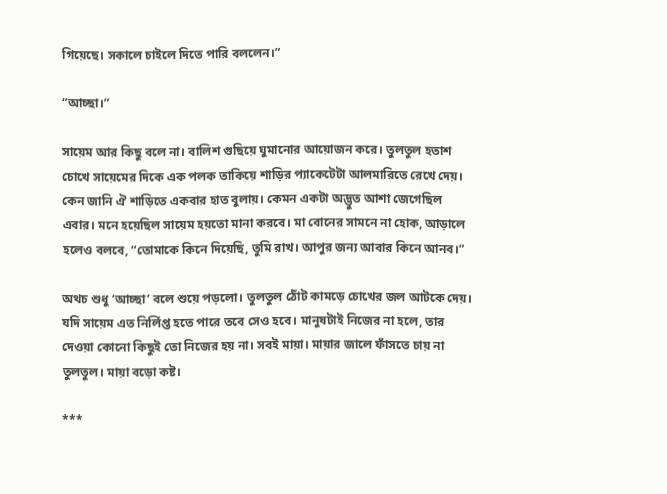গিয়েছে। সকালে চাইলে দিতে পারি বললেন।”

“আচ্ছা।”

সায়েম আর কিছু বলে না। বালিশ গুছিয়ে ঘুমানোর আয়োজন করে। তুলতুল হতাশ চোখে সায়েমের দিকে এক পলক তাকিয়ে শাড়ির প্যাকেটেটা আলমারিতে রেখে দেয়। কেন জানি ঐ শাড়িতে একবার হাত বুলায়। কেমন একটা অদ্ভুত আশা জেগেছিল এবার। মনে হয়েছিল সায়েম হয়তো মানা করবে। মা বোনের সামনে না হোক, আড়ালে হলেও বলবে, “তোমাকে কিনে দিয়েছি, তুমি রাখ। আপুর জন্য আবার কিনে আনব।”

অথচ শুধু ‘আচ্ছা’ বলে শুয়ে পড়লো। তুলতুল ঠোঁট কামড়ে চোখের জল আটকে দেয়। যদি সায়েম এত নির্লিপ্ত হতে পারে তবে সেও হবে। মানুষটাই নিজের না হলে, তার দেওয়া কোনো কিছুই তো নিজের হয় না। সবই মায়া। মায়ার জালে ফাঁসতে চায় না তুলতুল। মায়া বড়ো কষ্ট।

***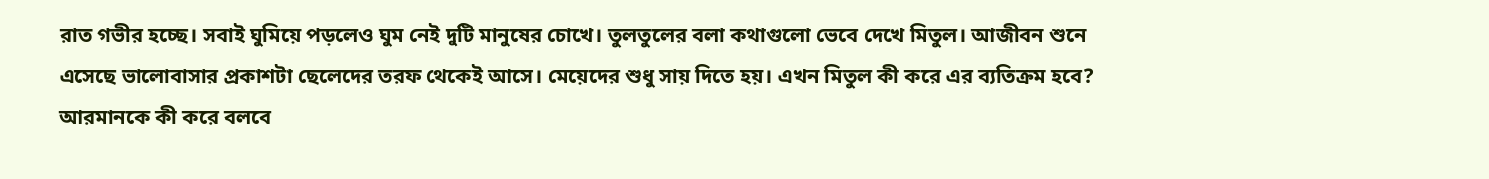রাত গভীর হচ্ছে। সবাই ঘুমিয়ে পড়লেও ঘুম নেই দুটি মানুষের চোখে। তুলতুলের বলা কথাগুলো ভেবে দেখে মিতুল। আজীবন শুনে এসেছে ভালোবাসার প্রকাশটা ছেলেদের তরফ থেকেই আসে। মেয়েদের শুধু সায় দিতে হয়। এখন মিতুল কী করে এর ব্যতিক্রম হবে? আরমানকে কী করে বলবে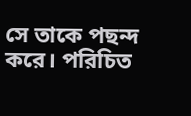সে তাকে পছন্দ করে। পরিচিত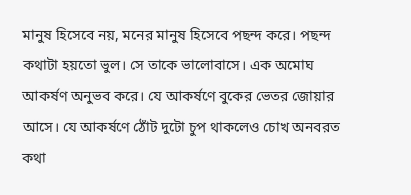মানুষ হিসেবে নয়, মনের মানুষ হিসেবে পছন্দ করে। পছন্দ কথাটা হয়তো ভুল। সে তাকে ভালোবাসে। এক অমোঘ আকর্ষণ অনুভব করে। যে আকর্ষণে বুকের ভেতর জোয়ার আসে। যে আকর্ষণে ঠোঁট দুটো চুপ থাকলেও চোখ অনবরত কথা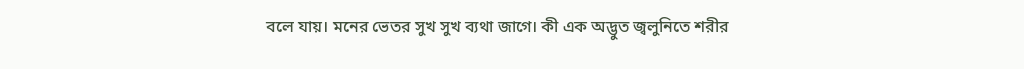বলে যায়। মনের ভেতর সুখ সুখ ব্যথা জাগে। কী এক অদ্ভুত জ্বলুনিতে শরীর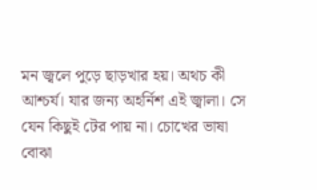মন জ্বলে পুড়ে ছাড়খার হয়। অথচ কী আশ্চর্য। যার জন্য অহর্নিশ এই জ্বালা। সে যেন কিছুই টের পায় না। চোখের ভাষা বোঝা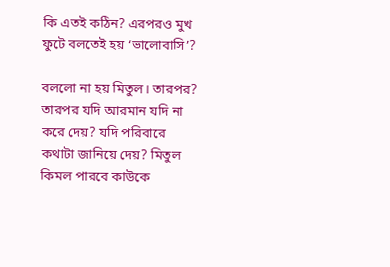কি এতই কঠিন? এরপরও মুখ ফুটে বলতেই হয় ‘ভালোবাসি’?

বললো না হয় মিতুল। তারপর? তারপর যদি আরমান যদি না করে দেয়? যদি পরিবারে কথাটা জানিয়ে দেয়? মিতুল কিমল পারবে কাউকে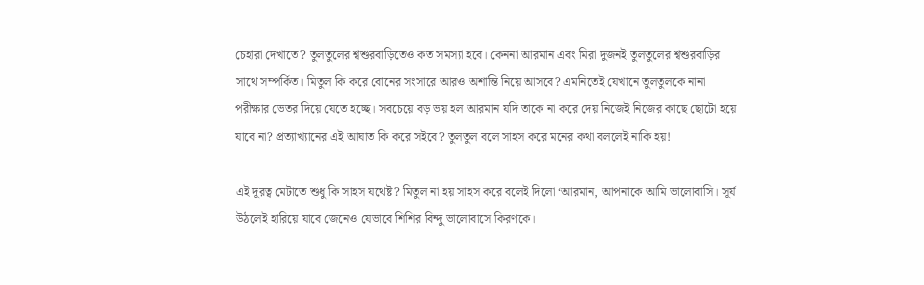চেহারা দেখাতে? তুলতুলের শ্বশুরবাড়িতেও কত সমস্যা হবে। কেননা আরমান এবং মিরা দুজনই তুলতুলের শ্বশুরবাড়ির সাথে সম্পর্কিত। মিতুল কি করে বোনের সংসারে আরও অশান্তি নিয়ে আসবে? এমনিতেই যেখানে তুলতুলকে নানা পরীক্ষার ভেতর দিয়ে যেতে হচ্ছে। সবচেয়ে বড় ভয় হল আরমান যদি তাকে না করে দেয় নিজেই নিজের কাছে ছোটো হয়ে যাবে না? প্রত্যাখ্যানের এই আঘাত কি করে সইবে? তুলতুল বলে সাহস করে মনের কথা বললেই নাকি হয়!

এই দূরত্ব মেটাতে শুধু কি সাহস যথেষ্ট? মিতুল না হয় সাহস করে বলেই দিলো ‘আরমান, আপনাকে আমি ভালোবাসি। সূর্য উঠলেই হারিয়ে যাবে জেনেও যেভাবে শিশির বিন্দু ভালোবাসে কিরণকে।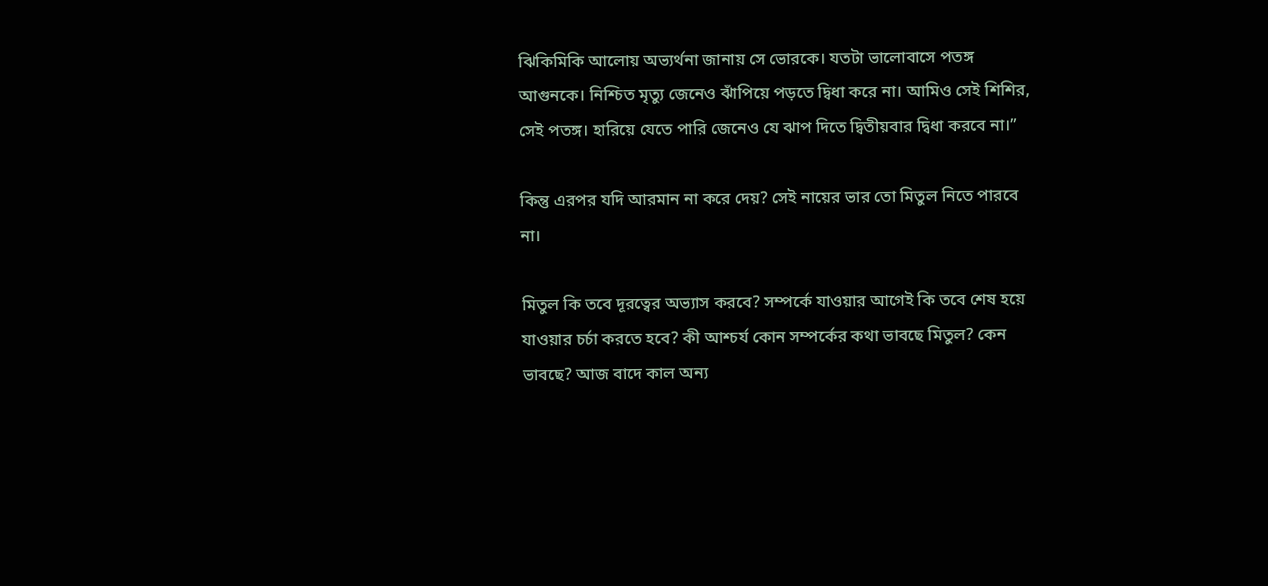ঝিকিমিকি আলোয় অভ্যর্থনা জানায় সে ভোরকে। যতটা ভালোবাসে পতঙ্গ আগুনকে। নিশ্চিত মৃত্যু জেনেও ঝাঁপিয়ে পড়তে দ্বিধা করে না। আমিও সেই শিশির, সেই পতঙ্গ। হারিয়ে যেতে পারি জেনেও যে ঝাপ দিতে দ্বিতীয়বার দ্বিধা করবে না।”

কিন্তু এরপর যদি আরমান না করে দেয়? সেই নায়ের ভার তো মিতুল নিতে পারবে না।

মিতুল কি তবে দূরত্বের অভ্যাস করবে? সম্পর্কে যাওয়ার আগেই কি তবে শেষ হয়ে যাওয়ার চর্চা করতে হবে? কী আশ্চর্য কোন সম্পর্কের কথা ভাবছে মিতুল? কেন ভাবছে? আজ বাদে কাল অন্য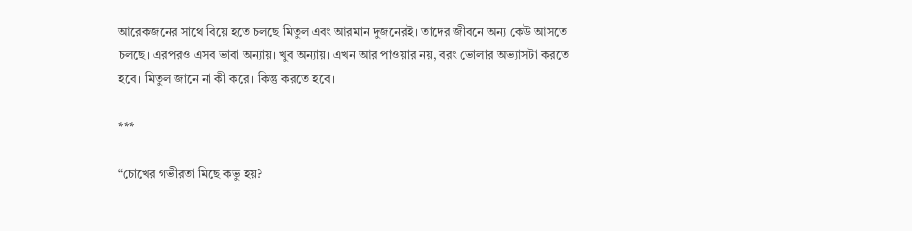আরেকজনের সাথে বিয়ে হতে চলছে মিতুল এবং আরমান দুজনেরই। তাদের জীবনে অন্য কেউ আসতে চলছে। এরপরও এসব ভাবা অন্যায়। খুব অন্যায়। এখন আর পাওয়ার নয়, বরং ভোলার অভ্যাসটা করতে হবে। মিতুল জানে না কী করে। কিন্তু করতে হবে।

***

“চোখের গভীরতা মিছে কভু হয়?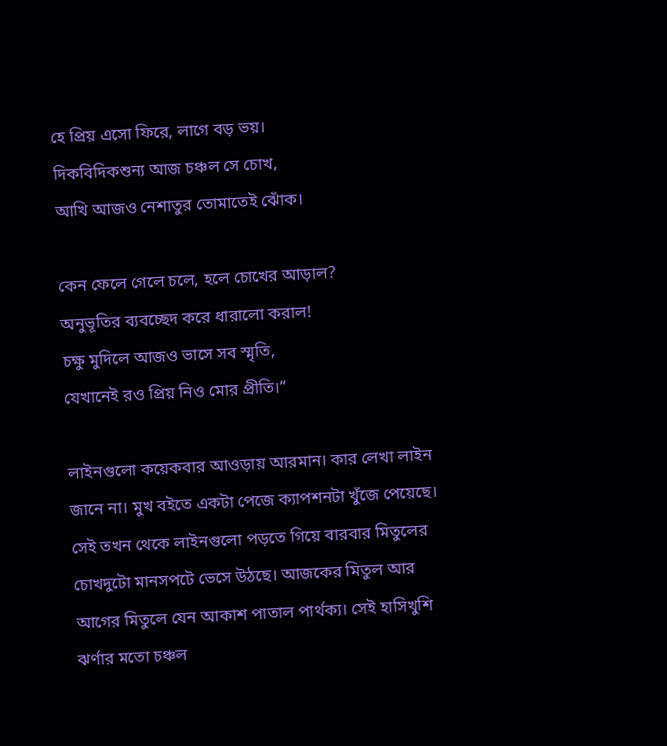হে প্রিয় এসো ফিরে, লাগে বড় ভয়।
দিকবিদিকশুন্য আজ চঞ্চল সে চোখ,
আখি আজও নেশাতুর তোমাতেই ঝোঁক।

কেন ফেলে গেলে চলে, হলে চোখের আড়াল?
অনুভূতির ব্যবচ্ছেদ করে ধারালো করাল!
চক্ষু মুদিলে আজও ভাসে সব স্মৃতি,
যেখানেই রও প্রিয় নিও মোর প্রীতি।”

লাইনগুলো কয়েকবার আওড়ায় আরমান। কার লেখা লাইন জানে না। মুখ বইতে একটা পেজে ক্যাপশনটা খুঁজে পেয়েছে। সেই তখন থেকে লাইনগুলো পড়তে গিয়ে বারবার মিতুলের চোখদুটো মানসপটে ভেসে উঠছে। আজকের মিতুল আর আগের মিতুলে যেন আকাশ পাতাল পার্থক্য। সেই হাসিখুশি ঝর্ণার মতো চঞ্চল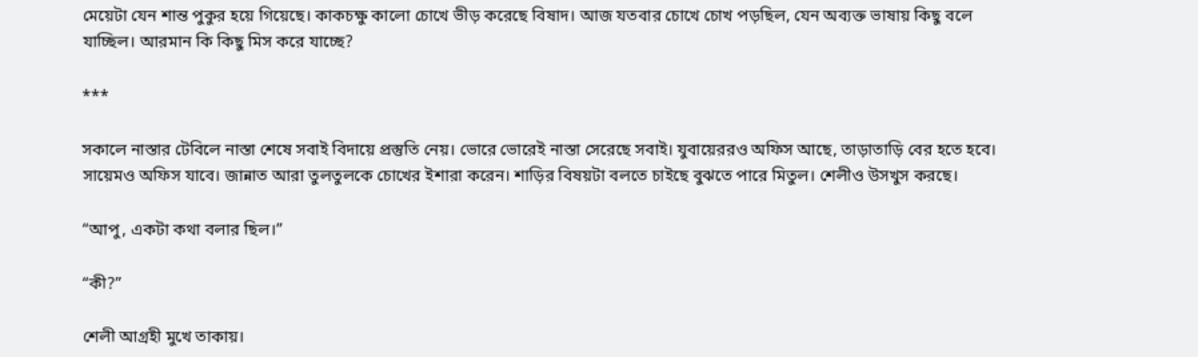মেয়েটা যেন শান্ত পুকুর হয়ে গিয়েছে। কাকচক্ষু কালো চোখে ভীড় করেছে বিষাদ। আজ যতবার চোখে চোখ পড়ছিল, যেন অব্যক্ত ভাষায় কিছু বলে
যাচ্ছিল। আরমান কি কিছু মিস করে যাচ্ছে?

***

সকালে নাস্তার টেবিলে নাস্তা শেষে সবাই বিদায়ে প্রস্তুতি নেয়। ভোরে ভোরেই নাস্তা সেরেছে সবাই। যুবায়েররও অফিস আছে, তাড়াতাড়ি বের হতে হবে। সায়েমও অফিস যাবে। জান্নাত আরা তুলতুলকে চোখের ইশারা করেন। শাড়ির বিষয়টা বলতে চাইছে বুঝতে পারে মিতুল। শেলীও উসখুস করছে।

“আপু, একটা কথা বলার ছিল।”

“কী?”

শেলী আগ্রহী মুখে তাকায়।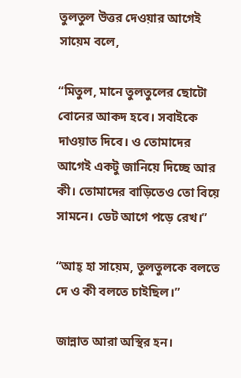তুলতুল উত্তর দেওয়ার আগেই সায়েম বলে,

“মিতুল, মানে তুলতুলের ছোটো বোনের আকদ হবে। সবাইকে দাওয়াত দিবে। ও তোমাদের আগেই একটু জানিয়ে দিচ্ছে আর কী। তোমাদের বাড়িতেও তো বিয়ে সামনে। ডেট আগে পড়ে রেখ।”

“আহ্ হা সায়েম, তুলতুলকে বলতে দে ও কী বলতে চাইছিল।”

জান্নাত আরা অস্থির হন।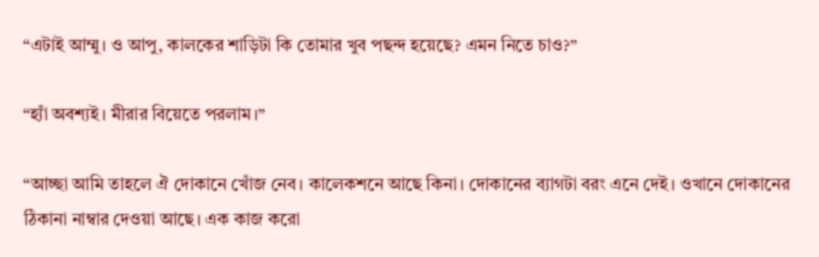“এটাই আম্মু। ও আপু, কালকের শাড়িটা কি তোমার খুব পছন্দ হয়েছে? এমন নিতে চাও?”

“হ্যাঁ অবশ্যই। মীরার বিয়েতে পরলাম।”

“আচ্ছা আমি তাহলে ঐ দোকানে খোঁজ নেব। কালেকশনে আছে কিনা। দোকানের ব্যাগটা বরং এনে দেই। ওখানে দোকানের ঠিকানা নাম্বার দেওয়া আছে। এক কাজ করো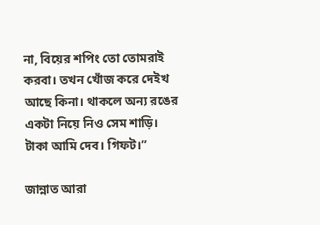না, বিয়ের শপিং তো তোমরাই করবা। তখন খোঁজ করে দেইখ আছে কিনা। থাকলে অন্য রঙের একটা নিয়ে নিও সেম শাড়ি। টাকা আমি দেব। গিফট।”

জান্নাত আরা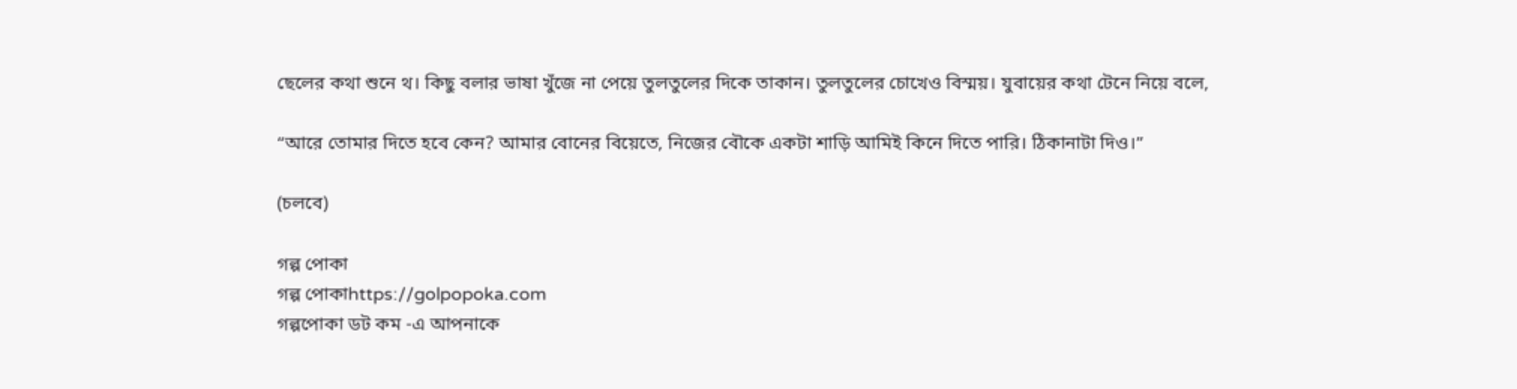ছেলের কথা শুনে থ। কিছু বলার ভাষা খুঁজে না পেয়ে তুলতুলের দিকে তাকান। তুলতুলের চোখেও বিস্ময়। যুবায়ের কথা টেনে নিয়ে বলে,

“আরে তোমার দিতে হবে কেন? আমার বোনের বিয়েতে, নিজের বৌকে একটা শাড়ি আমিই কিনে দিতে পারি। ঠিকানাটা দিও।”

(চলবে)

গল্প পোকা
গল্প পোকাhttps://golpopoka.com
গল্পপোকা ডট কম -এ আপনাকে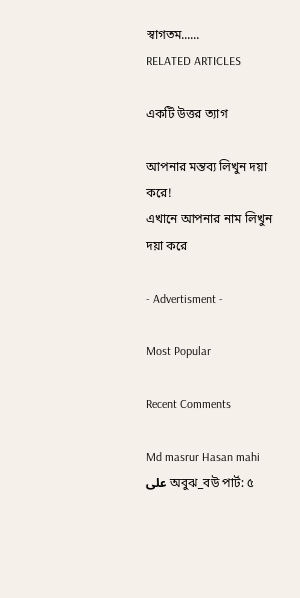স্বাগতম......
RELATED ARTICLES

একটি উত্তর ত্যাগ

আপনার মন্তব্য লিখুন দয়া করে!
এখানে আপনার নাম লিখুন দয়া করে

- Advertisment -

Most Popular

Recent Comments

Md masrur Hasan mahi على অবুঝ_বউ পার্ট: ৫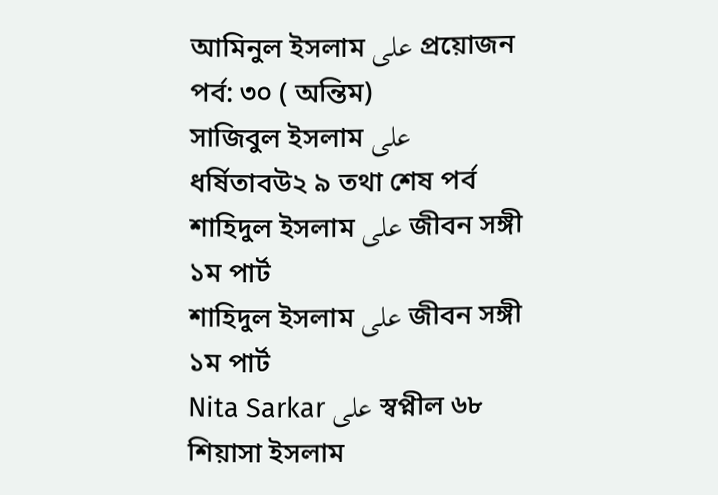আমিনুল ইসলাম على প্রয়োজন পর্ব: ৩০ ( অন্তিম)
সাজিবুল ইসলাম على ধর্ষিতাবউ২ ৯ তথা শেষ পর্ব
শাহিদুল ইসলাম على জীবন সঙ্গী ১ম পার্ট
শাহিদুল ইসলাম على জীবন সঙ্গী ১ম পার্ট
Nita Sarkar على স্বপ্নীল ৬৮
শিয়াসা ইসলাম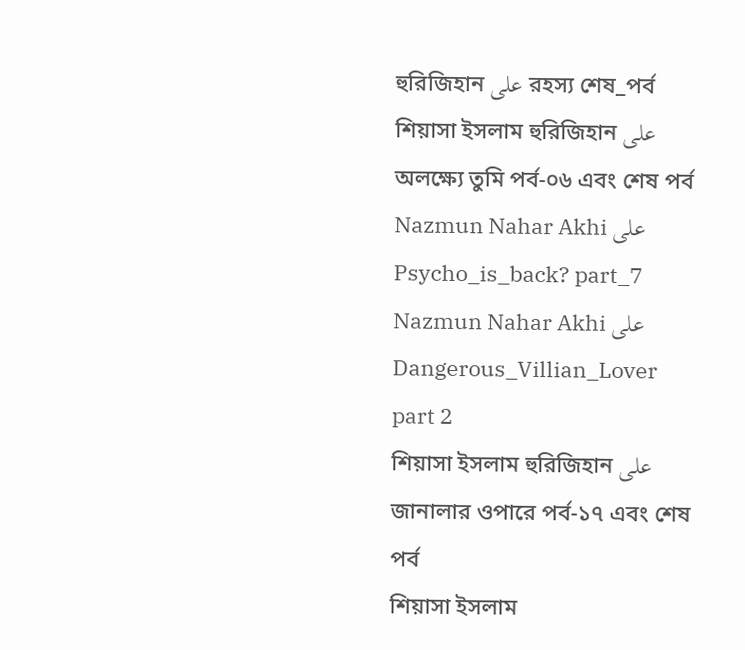হুরিজিহান على রহস্য শেষ_পর্ব
শিয়াসা ইসলাম হুরিজিহান على অলক্ষ্যে তুমি পর্ব-০৬ এবং শেষ পর্ব
Nazmun Nahar Akhi على Psycho_is_back? part_7
Nazmun Nahar Akhi على Dangerous_Villian_Lover part 2
শিয়াসা ইসলাম হুরিজিহান على জানালার ওপারে পর্ব-১৭ এবং শেষ পর্ব
শিয়াসা ইসলাম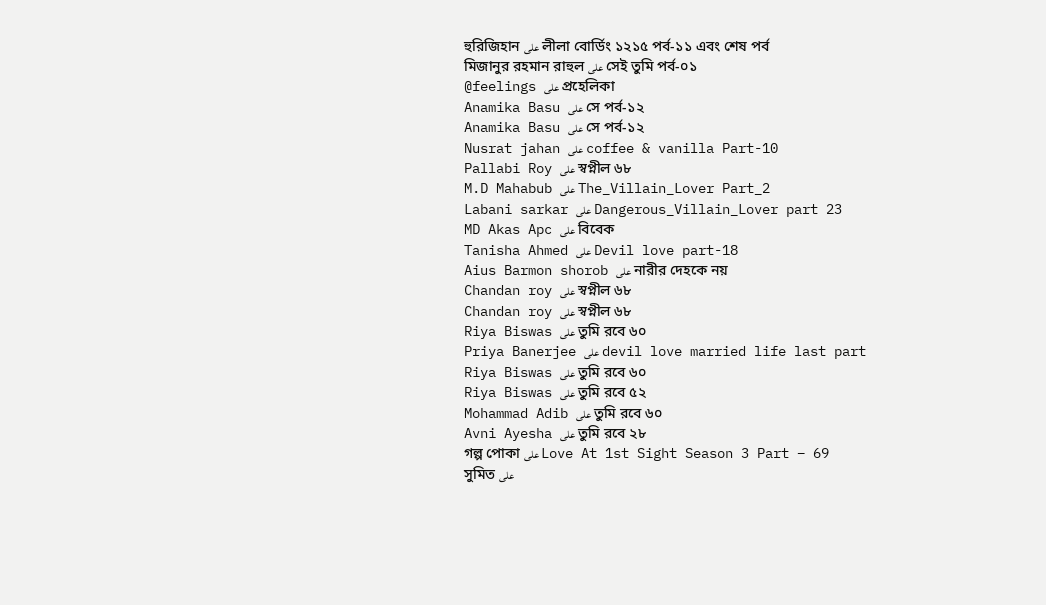হুরিজিহান على লীলা বোর্ডিং ১২১৫ পর্ব-১১ এবং শেষ পর্ব
মিজানুর রহমান রাহুল على সেই তুমি পর্ব-০১
@feelings على প্রহেলিকা
Anamika Basu على সে পর্ব-১২
Anamika Basu على সে পর্ব-১২
Nusrat jahan على coffee & vanilla Part-10
Pallabi Roy على স্বপ্নীল ৬৮
M.D Mahabub على The_Villain_Lover Part_2
Labani sarkar على Dangerous_Villain_Lover part 23
MD Akas Apc على বিবেক
Tanisha Ahmed على Devil love part-18
Aius Barmon shorob على নারীর দেহকে নয়
Chandan roy على স্বপ্নীল ৬৮
Chandan roy على স্বপ্নীল ৬৮
Riya Biswas على তুমি রবে ৬০
Priya Banerjee على devil love married life last part
Riya Biswas على তুমি রবে ৬০
Riya Biswas على তুমি রবে ৫২
Mohammad Adib على তুমি রবে ৬০
Avni Ayesha على তুমি রবে ২৮
গল্প পোকা على Love At 1st Sight Season 3 Part – 69
সুমিত على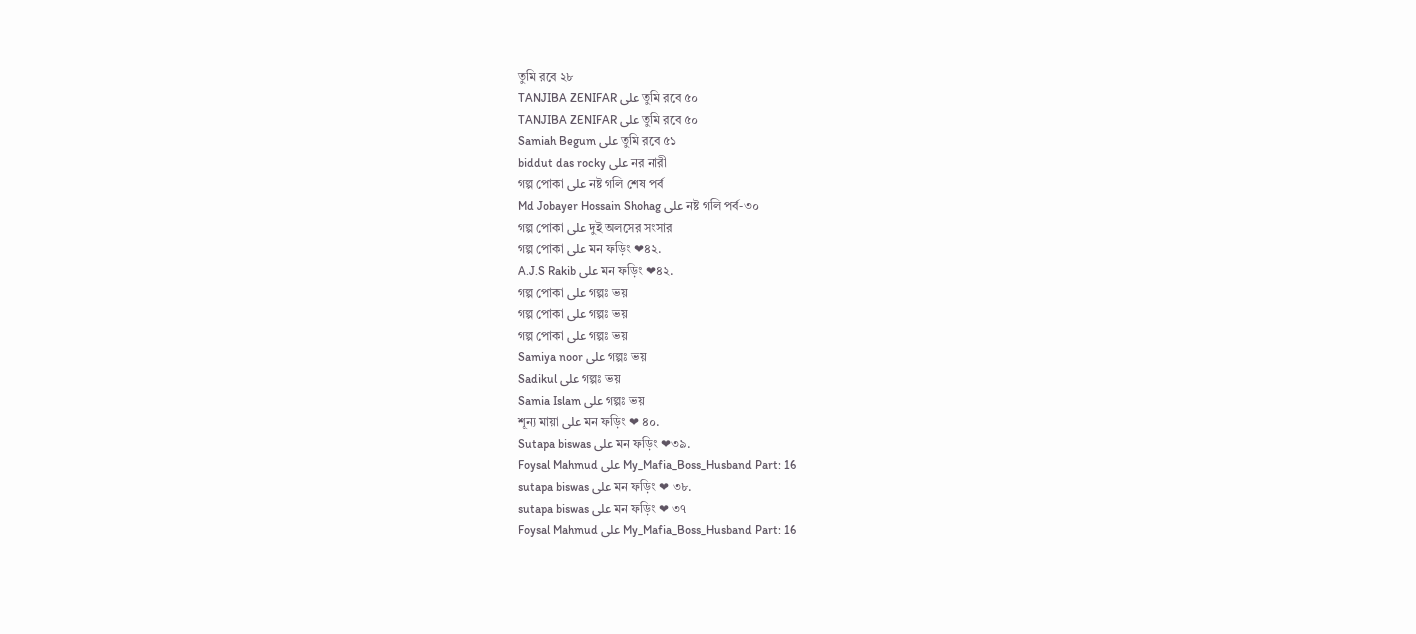তুমি রবে ২৮
TANJIBA ZENIFAR على তুমি রবে ৫০
TANJIBA ZENIFAR على তুমি রবে ৫০
Samiah Begum على তুমি রবে ৫১
biddut das rocky على নর নারী
গল্প পোকা على নষ্ট গলি শেষ পর্ব
Md Jobayer Hossain Shohag على নষ্ট গলি পর্ব-৩০
গল্প পোকা على দুই অলসের সংসার
গল্প পোকা على মন ফড়িং ❤৪২.
A.J.S Rakib على মন ফড়িং ❤৪২.
গল্প পোকা على গল্পঃ ভয়
গল্প পোকা على গল্পঃ ভয়
গল্প পোকা على গল্পঃ ভয়
Samiya noor على গল্পঃ ভয়
Sadikul على গল্পঃ ভয়
Samia Islam على গল্পঃ ভয়
শূন্য মায়া على মন ফড়িং ❤ ৪০.
Sutapa biswas على মন ফড়িং ❤৩৯.
Foysal Mahmud على My_Mafia_Boss_Husband Part: 16
sutapa biswas على মন ফড়িং ❤ ৩৮.
sutapa biswas على মন ফড়িং ❤ ৩৭
Foysal Mahmud على My_Mafia_Boss_Husband Part: 16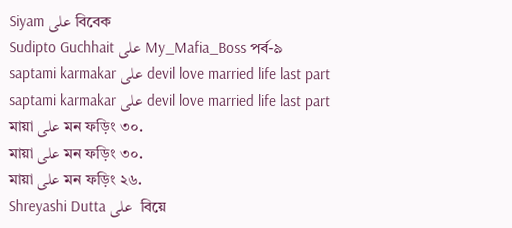Siyam على বিবেক
Sudipto Guchhait على My_Mafia_Boss পর্ব-৯
saptami karmakar على devil love married life last part
saptami karmakar على devil love married life last part
মায়া على মন ফড়িং ৩০.
মায়া على মন ফড়িং ৩০.
মায়া على মন ফড়িং ২৬.
Shreyashi Dutta على  বিয়ে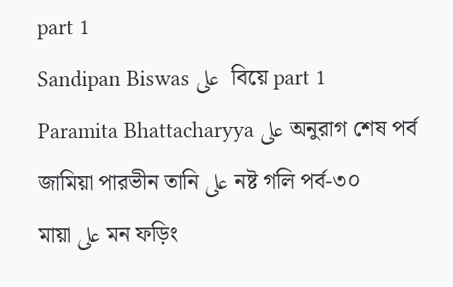part 1
Sandipan Biswas على  বিয়ে part 1
Paramita Bhattacharyya على অনুরাগ শেষ পর্ব
জামিয়া পারভীন তানি على নষ্ট গলি পর্ব-৩০
মায়া على মন ফড়িং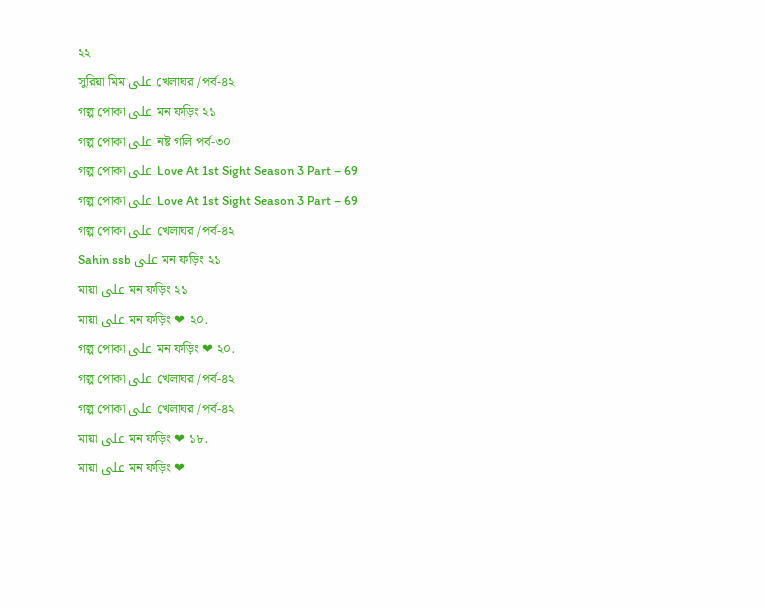২২
সুরিয়া মিম على খেলাঘর /পর্ব-৪২
গল্প পোকা على মন ফড়িং ২১
গল্প পোকা على নষ্ট গলি পর্ব-৩০
গল্প পোকা على Love At 1st Sight Season 3 Part – 69
গল্প পোকা على Love At 1st Sight Season 3 Part – 69
গল্প পোকা على খেলাঘর /পর্ব-৪২
Sahin ssb على মন ফড়িং ২১
মায়া على মন ফড়িং ২১
মায়া على মন ফড়িং ❤ ২০.
গল্প পোকা على মন ফড়িং ❤ ২০.
গল্প পোকা على খেলাঘর /পর্ব-৪২
গল্প পোকা على খেলাঘর /পর্ব-৪২
মায়া على মন ফড়িং ❤ ১৮.
মায়া على মন ফড়িং ❤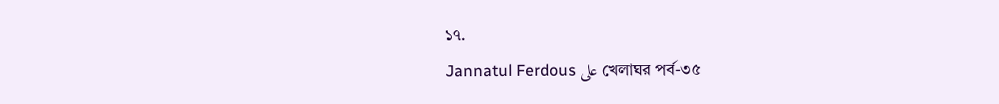১৭.
Jannatul Ferdous على খেলাঘর পর্ব-৩৫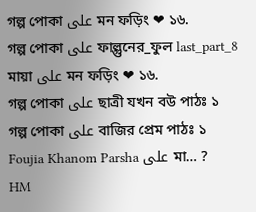গল্প পোকা على মন ফড়িং ❤ ১৬.
গল্প পোকা على ফাল্গুনের_ফুল last_part_8
মায়া على মন ফড়িং ❤ ১৬.
গল্প পোকা على ছাত্রী যখন বউ পাঠঃ ১
গল্প পোকা على বাজির প্রেম পাঠঃ ১
Foujia Khanom Parsha على মা… ?
HM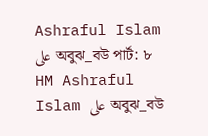Ashraful Islam على অবুঝ_বউ পার্ট: ৮
HM Ashraful Islam على অবুঝ_বউ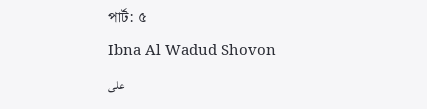পার্ট: ৫
Ibna Al Wadud Shovon على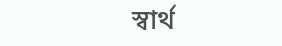স্বার্থ